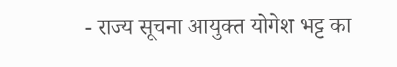- राज्य सूचना आयुक्त योगेश भट्ट का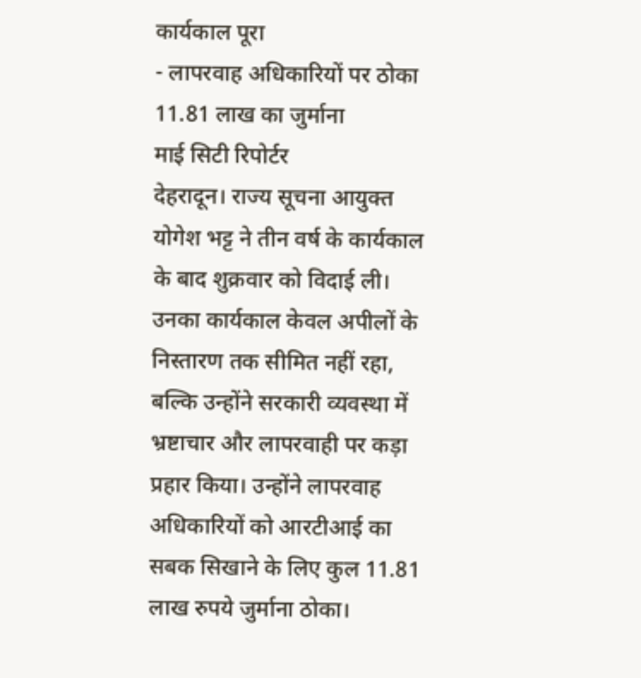कार्यकाल पूरा
- लापरवाह अधिकारियों पर ठोका 11.81 लाख का जुर्माना
माई सिटी रिपोर्टर
देहरादून। राज्य सूचना आयुक्त योगेश भट्ट ने तीन वर्ष के कार्यकाल के बाद शुक्रवार को विदाई ली। उनका कार्यकाल केवल अपीलों के निस्तारण तक सीमित नहीं रहा, बल्कि उन्होंने सरकारी व्यवस्था में भ्रष्टाचार और लापरवाही पर कड़ा प्रहार किया। उन्होंने लापरवाह अधिकारियों को आरटीआई का सबक सिखाने के लिए कुल 11.81 लाख रुपये जुर्माना ठोका।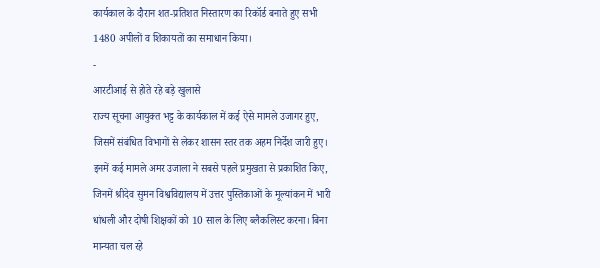कार्यकाल के दौरान शत-प्रतिशत निस्तारण का रिकॉर्ड बनाते हुए सभी 1480 अपीलों व शिकायतों का समाधान किया।
-
आरटीआई से होते रहे बड़े खुलासे
राज्य सूचना आयुक्त भट्ट के कार्यकाल में कई ऐसे मामले उजागर हुए, जिसमें संबंधित विभागों से लेकर शासन स्तर तक अहम निर्देश जारी हुए। इनमें कई मामले अमर उजाला ने सबसे पहले प्रमुखता से प्रकाशित किए, जिनमें श्रीदेव सुमन विश्वविद्यालय में उत्तर पुस्तिकाओं के मूल्यांकन में भारी धांधली और दोषी शिक्षकों को 10 साल के लिए ब्लैकलिस्ट करना। बिना मान्यता चल रहे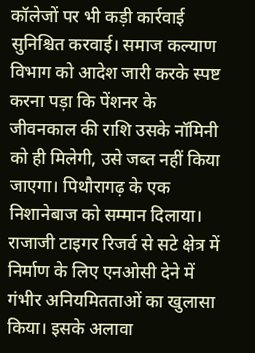कॉलेजों पर भी कड़ी कार्रवाई सुनिश्चित करवाई। समाज कल्याण विभाग को आदेश जारी करके स्पष्ट करना पड़ा कि पेंशनर के जीवनकाल की राशि उसके नॉमिनी को ही मिलेगी, उसे जब्त नहीं किया जाएगा। पिथौरागढ़ के एक निशानेबाज को सम्मान दिलाया। राजाजी टाइगर रिजर्व से सटे क्षेत्र में निर्माण के लिए एनओसी देने में गंभीर अनियमितताओं का खुलासा किया। इसके अलावा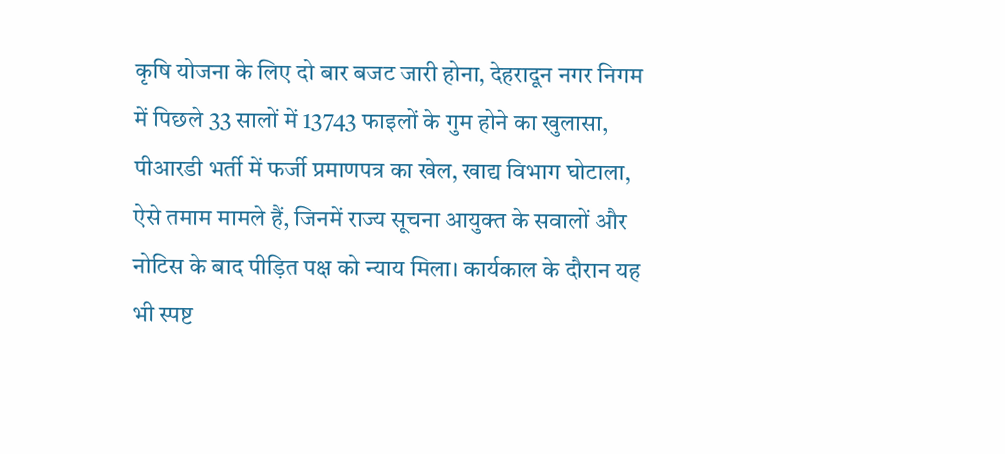कृषि योजना के लिए दो बार बजट जारी होना, देहरादून नगर निगम में पिछले 33 सालों में 13743 फाइलों के गुम होने का खुलासा, पीआरडी भर्ती में फर्जी प्रमाणपत्र का खेल, खाद्य विभाग घोटाला, ऐसे तमाम मामले हैं, जिनमें राज्य सूचना आयुक्त के सवालों और नोटिस के बाद पीड़ित पक्ष को न्याय मिला। कार्यकाल के दौरान यह भी स्पष्ट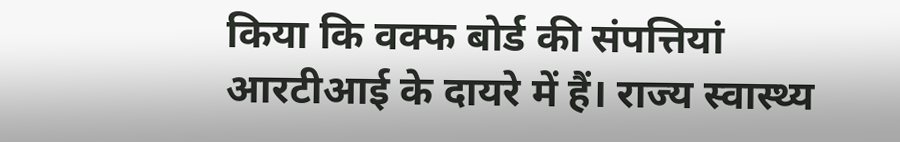किया कि वक्फ बोर्ड की संपत्तियां आरटीआई के दायरे में हैं। राज्य स्वास्थ्य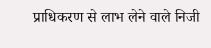प्राधिकरण से लाभ लेने वाले निजी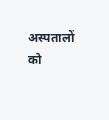अस्पतालों को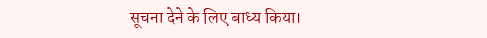सूचना देने के लिए बाध्य किया।